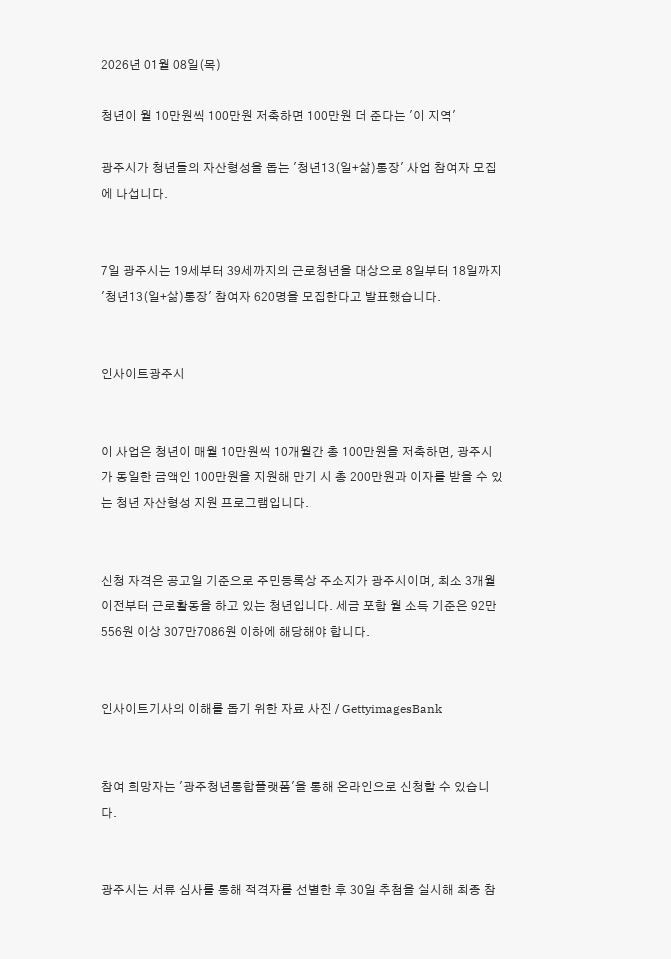2026년 01월 08일(목)

청년이 월 10만원씩 100만원 저축하면 100만원 더 준다는 '이 지역'

광주시가 청년들의 자산형성을 돕는 '청년13(일+삶)통장' 사업 참여자 모집에 나섭니다.


7일 광주시는 19세부터 39세까지의 근로청년을 대상으로 8일부터 18일까지 '청년13(일+삶)통장' 참여자 620명을 모집한다고 발표했습니다.


인사이트광주시


이 사업은 청년이 매월 10만원씩 10개월간 총 100만원을 저축하면, 광주시가 동일한 금액인 100만원을 지원해 만기 시 총 200만원과 이자를 받을 수 있는 청년 자산형성 지원 프로그램입니다.


신청 자격은 공고일 기준으로 주민등록상 주소지가 광주시이며, 최소 3개월 이전부터 근로활동을 하고 있는 청년입니다. 세금 포함 월 소득 기준은 92만556원 이상 307만7086원 이하에 해당해야 합니다.


인사이트기사의 이해를 돕기 위한 자료 사진 / GettyimagesBank


참여 희망자는 '광주청년통합플랫폼'을 통해 온라인으로 신청할 수 있습니다.


광주시는 서류 심사를 통해 적격자를 선별한 후 30일 추첨을 실시해 최종 참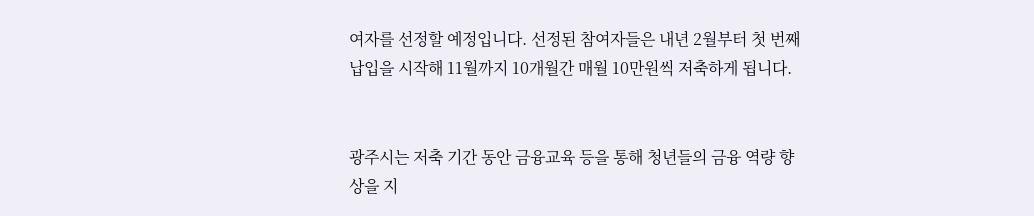여자를 선정할 예정입니다. 선정된 참여자들은 내년 2월부터 첫 번째 납입을 시작해 11월까지 10개월간 매월 10만원씩 저축하게 됩니다.


광주시는 저축 기간 동안 금융교육 등을 통해 청년들의 금융 역량 향상을 지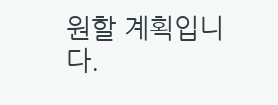원할 계획입니다.